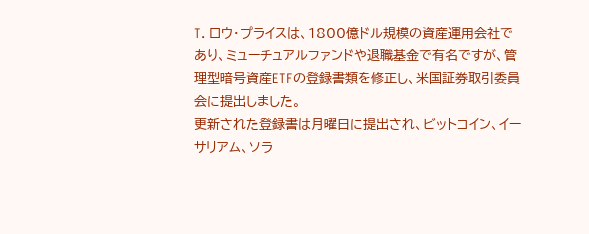T. ロウ・プライスは、1800億ドル規模の資産運用会社であり、ミューチュアルファンドや退職基金で有名ですが、管理型暗号資産ETFの登録書類を修正し、米国証券取引委員会に提出しました。
更新された登録書は月曜日に提出され、ビットコイン、イーサリアム、ソラ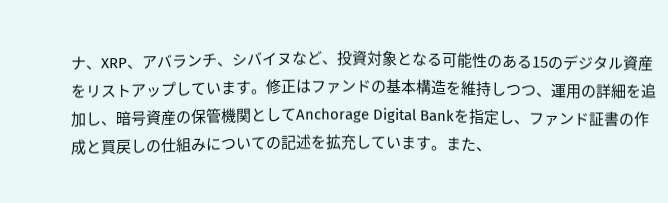ナ、XRP、アバランチ、シバイヌなど、投資対象となる可能性のある15のデジタル資産をリストアップしています。修正はファンドの基本構造を維持しつつ、運用の詳細を追加し、暗号資産の保管機関としてAnchorage Digital Bankを指定し、ファンド証書の作成と買戻しの仕組みについての記述を拡充しています。また、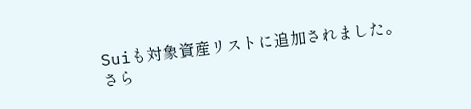Suiも対象資産リストに追加されました。
さら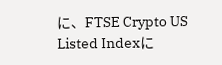に、FTSE Crypto US Listed Indexに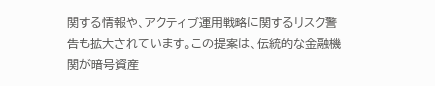関する情報や、アクティブ運用戦略に関するリスク警告も拡大されています。この提案は、伝統的な金融機関が暗号資産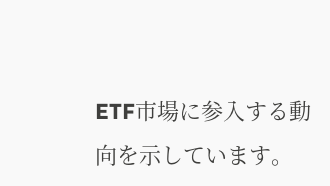ETF市場に参入する動向を示しています。